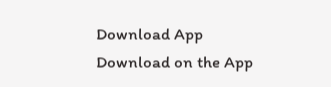Download App
Download on the App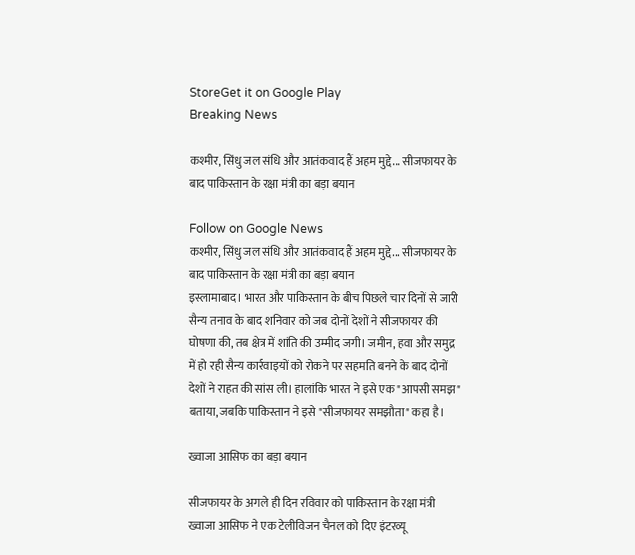StoreGet it on Google Play
Breaking News

कश्मीर, सिंधु जल संधि और आतंकवाद हैं अहम मुद्दे... सीजफायर के बाद पाकिस्तान के रक्षा मंत्री का बड़ा बयान

Follow on Google News
कश्मीर, सिंधु जल संधि और आतंकवाद हैं अहम मुद्दे... सीजफायर के बाद पाकिस्तान के रक्षा मंत्री का बड़ा बयान
इस्लामाबाद। भारत और पाकिस्तान के बीच पिछले चार दिनों से जारी सैन्य तनाव के बाद शनिवार को जब दोनों देशों ने सीजफायर की घोषणा की, तब क्षेत्र में शांति की उम्मीद जगी। जमीन, हवा और समुद्र में हो रही सैन्य कार्रवाइयों को रोकने पर सहमति बनने के बाद दोनों देशों ने राहत की सांस ली। हालांकि भारत ने इसे एक "आपसी समझ" बताया, जबकि पाकिस्तान ने इसे "सीजफायर समझौता" कहा है।

ख्वाजा आसिफ का बड़ा बयान

सीजफायर के अगले ही दिन रविवार को पाकिस्तान के रक्षा मंत्री ख्वाजा आसिफ ने एक टेलीविजन चैनल को दिए इंटरव्यू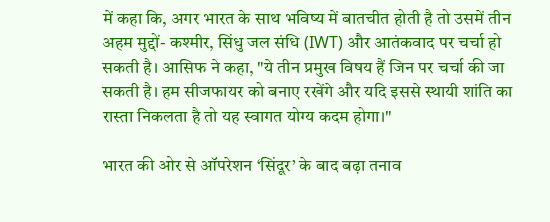में कहा कि, अगर भारत के साथ भविष्य में बातचीत होती है तो उसमें तीन अहम मुद्दों- कश्मीर, सिंधु जल संधि (IWT) और आतंकवाद पर चर्चा हो सकती है। आसिफ ने कहा, "ये तीन प्रमुख विषय हैं जिन पर चर्चा की जा सकती है। हम सीजफायर को बनाए रखेंगे और यदि इससे स्थायी शांति का रास्ता निकलता है तो यह स्वागत योग्य कदम होगा।"

भारत की ओर से ऑपरेशन ‘सिंदूर’ के बाद बढ़ा तनाव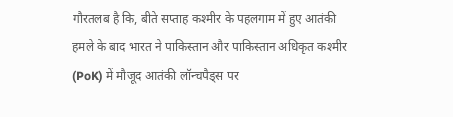गौरतलब है कि, बीते सप्ताह कश्मीर के पहलगाम में हुए आतंकी हमले के बाद भारत ने पाकिस्तान और पाकिस्तान अधिकृत कश्मीर (PoK) में मौजूद आतंकी लॉन्चपैड्स पर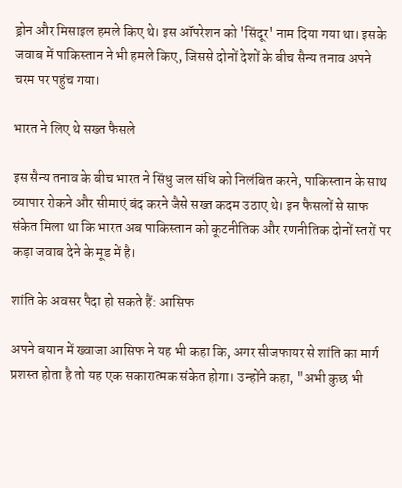ड्रोन और मिसाइल हमले किए थे। इस ऑपरेशन को 'सिंदूर' नाम दिया गया था। इसके जवाब में पाकिस्तान ने भी हमले किए, जिससे दोनों देशों के बीच सैन्य तनाव अपने चरम पर पहुंच गया।

भारत ने लिए थे सख्त फैसले

इस सैन्य तनाव के बीच भारत ने सिंधु जल संधि को निलंबित करने, पाकिस्तान के साथ व्यापार रोकने और सीमाएं बंद करने जैसे सख्त कदम उठाए थे। इन फैसलों से साफ संकेत मिला था कि भारत अब पाकिस्तान को कूटनीतिक और रणनीतिक दोनों स्तरों पर कड़ा जवाब देने के मूड में है।

शांति के अवसर पैदा हो सकते हैं: आसिफ

अपने बयान में ख्वाजा आसिफ ने यह भी कहा कि, अगर सीजफायर से शांति का मार्ग प्रशस्त होता है तो यह एक सकारात्मक संकेत होगा। उन्होंने कहा, "अभी कुछ भी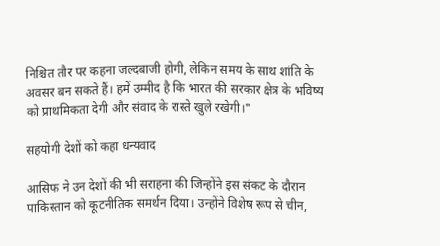निश्चित तौर पर कहना जल्दबाजी होगी, लेकिन समय के साथ शांति के अवसर बन सकते हैं। हमें उम्मीद है कि भारत की सरकार क्षेत्र के भविष्य को प्राथमिकता देगी और संवाद के रास्ते खुले रखेगी।"

सहयोगी देशों को कहा धन्यवाद

आसिफ ने उन देशों की भी सराहना की जिन्होंने इस संकट के दौरान पाकिस्तान को कूटनीतिक समर्थन दिया। उन्होंने विशेष रूप से चीन,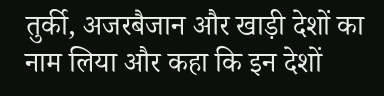तुर्की, अजरबैजान और खाड़ी देशों का नाम लिया और कहा कि इन देशों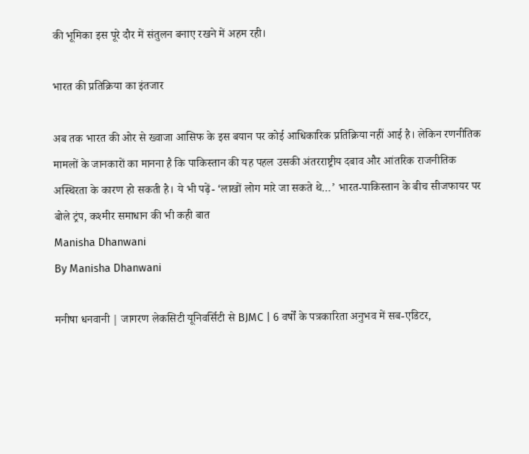की भूमिका इस पूरे दौर में संतुलन बनाए रखने में अहम रही।

भारत की प्रतिक्रिया का इंतजार

अब तक भारत की ओर से ख्वाजा आसिफ के इस बयान पर कोई आधिकारिक प्रतिक्रिया नहीं आई है। लेकिन रणनीतिक मामलों के जानकारों का मानना है कि पाकिस्तान की यह पहल उसकी अंतरराष्ट्रीय दबाव और आंतरिक राजनीतिक अस्थिरता के कारण हो सकती है। ये भी पढ़ें- ‘लाखों लोग मारे जा सकते थे…’ भारत-पाकिस्तान के बीच सीजफायर पर बोले ट्रंप, कश्मीर समाधान की भी कही बात
Manisha Dhanwani
By Manisha Dhanwani

मनीषा धनवानी | जागरण लेकसिटी यूनिवर्सिटी से BJMC | 6 वर्षों के पत्रकारिता अनुभव में सब-एडिटर,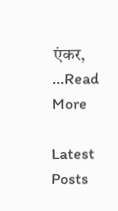एंकर, ...Read More

Latest Posts